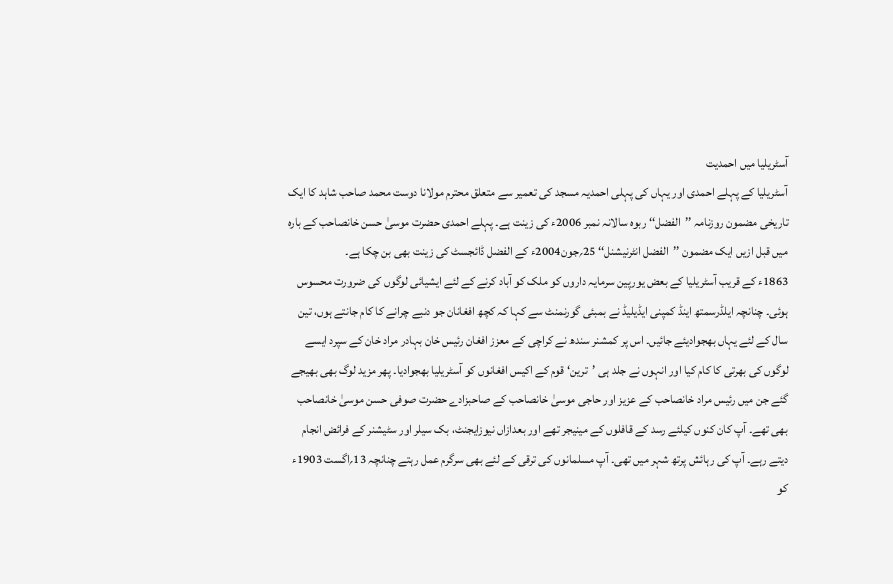آسٹریلیا میں احمدیت
آسٹریلیا کے پہلے احمدی اور یہاں کی پہلی احمدیہ مسجد کی تعمیر سے متعلق محترم مولانا دوست محمد صاحب شاہد کا ایک تاریخی مضمون روزنامہ ’’الفضل‘‘ ربوہ سالانہ نمبر 2006ء کی زینت ہے۔ پہلے احمدی حضرت موسیٰ حسن خانصاحب کے بارہ میں قبل ازیں ایک مضمون ’’الفضل انٹرنیشنل‘‘ 25؍جون2004ء کے الفضل ڈائجسٹ کی زینت بھی بن چکا ہے۔
1863ء کے قریب آسٹریلیا کے بعض یورپین سرمایہ داروں کو ملک کو آباد کرنے کے لئے ایشیائی لوگوں کی ضرورت محسوس ہوئی۔ چنانچہ ایلڈرسمتھ اینڈ کمپنی ایڈیلیڈ نے بمبئی گورنمنٹ سے کہا کہ کچھ افغانان جو دنبے چرانے کا کام جانتے ہوں، تین سال کے لئے یہاں بھجوادیئے جائیں۔ اس پر کمشنر سندھ نے کراچی کے معزز افغان رئیس خان بہادر مراد خان کے سپرد ایسے لوگوں کی بھرتی کا کام کیا اور انہوں نے جلد ہی ’ترین‘ قوم کے اکیس افغانوں کو آسٹریلیا بھجوادیا۔ پھر مزید لوگ بھی بھیجے گئے جن میں رئیس مراد خانصاحب کے عزیز اور حاجی موسیٰ خانصاحب کے صاحبزادے حضرت صوفی حسن موسیٰ خانصاحب بھی تھے۔ آپ کان کنوں کیلئے رسد کے قافلوں کے مینیجر تھے اور بعدازاں نیوزایجنٹ، بک سیلر اور سٹیشنر کے فرائض انجام دیتے رہے۔ آپ کی رہائش پرتھ شہر میں تھی۔ آپ مسلمانوں کی ترقی کے لئے بھی سرگرم عمل رہتے چنانچہ 13؍اگست 1903ء کو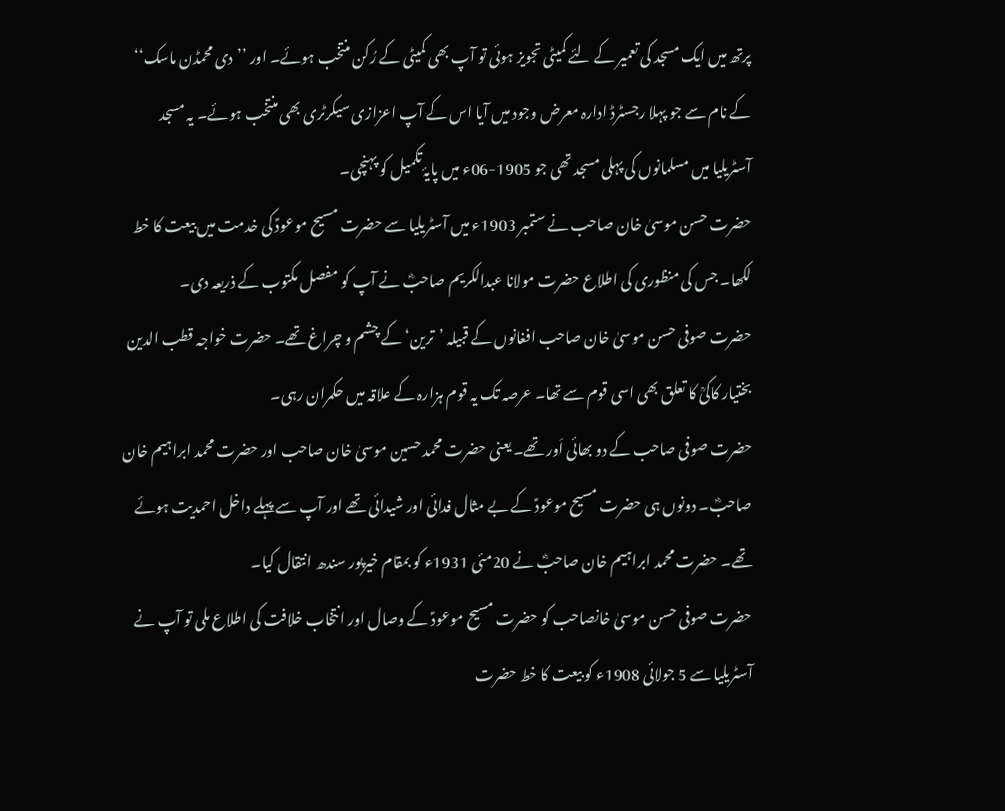پرتھ میں ایک مسجد کی تعمیر کے لئے کمیٹی تجویز ہوئی تو آپ بھی کمیٹی کے رُکن منتخب ہوئے۔ اور ’’دی محمڈن ماسک‘‘ کے نام سے جو پہلا رجسٹرڈ ادارہ معرض وجود میں آیا اس کے آپ اعزازی سیکرٹری بھی منتخب ہوئے۔ یہ مسجد آسٹریلیا میں مسلمانوں کی پہلی مسجد تھی جو 1905-06ء میں پایۂ تکمیل کو پہنچی۔
حضرت حسن موسیٰ خان صاحب نے ستمبر 1903ء میں آسٹریلیا سے حضرت مسیح موعودؑ کی خدمت میں بیعت کا خط لکھا۔ جس کی منظوری کی اطلاع حضرت مولانا عبدالکریم صاحبؓ نے آپ کو مفصل مکتوب کے ذریعہ دی۔
حضرت صوفی حسن موسیٰ خان صاحب افغانوں کے قبیلہ ’ترین‘ کے چشم و چراغ تھے۔ حضرت خواجہ قطب الدین بختیار کاکیؒ کا تعلق بھی اسی قوم سے تھا۔ عرصہ تک یہ قوم ہزارہ کے علاقہ میں حکمران رہی۔
حضرت صوفی صاحب کے دو بھائی اَور تھے۔ یعنی حضرت محمد حسین موسیٰ خان صاحب اور حضرت محمد ابراہیم خان صاحبؓ۔ دونوں ہی حضرت مسیح موعودؑ کے بے مثال فدائی اور شیدائی تھے اور آپ سے پہلے داخل احمدیت ہوئے تھے۔ حضرت محمد ابراہیم خان صاحبؓ نے 20مئی 1931ء کو بمقام خیرپور سندھ انتقال کیا۔
حضرت صوفی حسن موسیٰ خانصاحب کو حضرت مسیح موعودؑ کے وصال اور انتخاب خلافت کی اطلاع ملی تو آپ نے آسٹریلیا سے 5 جولائی 1908ء کو بیعت کا خط حضرت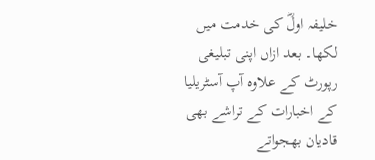خلیفہ اولؓ کی خدمت میں لکھا۔ بعد ازاں اپنی تبلیغی رپورٹ کے علاوہ آپ آسٹریلیا کے اخبارات کے تراشے بھی قادیان بھجواتے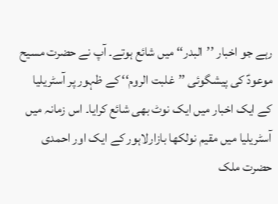رہے جو اخبار ’’البدر‘‘ میں شائع ہوتے۔ آپ نے حضرت مسیح موعودؑ کی پیشگوئی ’’غلبت الروم‘‘ کے ظہور پر آسٹریلیا کے ایک اخبار میں ایک نوٹ بھی شائع کرایا۔ اس زمانہ میں آسٹریلیا میں مقیم نولکھا بازارلاہور کے ایک اور احمدی حضرت ملک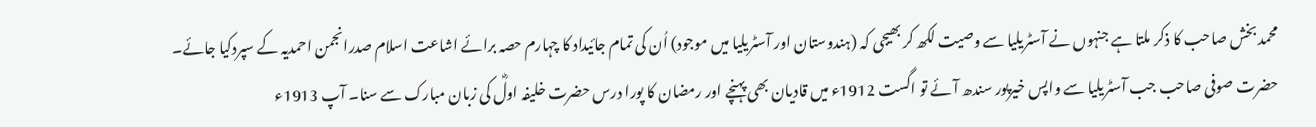محمد بخش صاحب کا ذکر ملتا ہے جنہوں نے آسٹریلیا سے وصیت لکھ کر بھیجی کہ (ہندوستان اور آسٹریلیا میں موجود) اُن کی تمام جائیداد کا چہارم حصہ برائے اشاعت اسلام صدرانجمن احمدیہ کے سپردکیا جائے۔
حضرت صوفی صاحب جب آسٹریلیا سے واپس خیرپور سندھ آئے تو اگست 1912ء میں قادیان بھی پہنچے اور رمضان کا پورا درس حضرت خلیفہ اولؓ کی زبان مبارک سے سنا۔ آپ 1913ء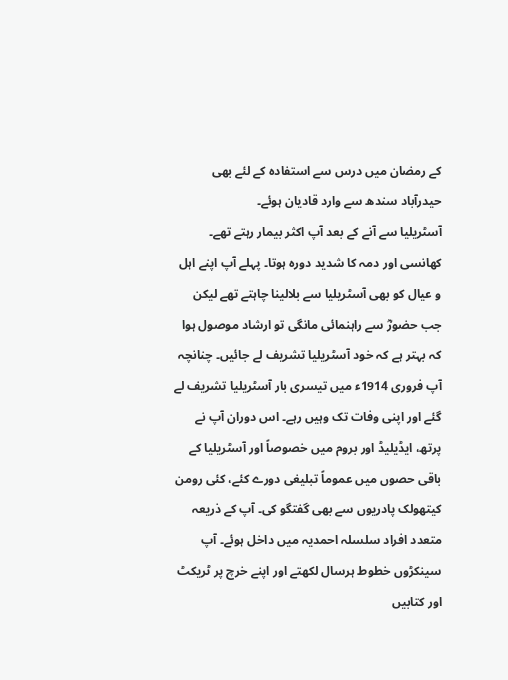کے رمضان میں درس سے استفادہ کے لئے بھی حیدرآباد سندھ سے وارد قادیان ہوئے۔
آسٹریلیا سے آنے کے بعد آپ اکثر بیمار رہتے تھے۔ کھانسی اور دمہ کا شدید دورہ ہوتا۔ پہلے آپ اپنے اہل و عیال کو بھی آسٹریلیا سے بلالینا چاہتے تھے لیکن جب حضورؓ سے راہنمائی مانگی تو ارشاد موصول ہوا کہ بہتر ہے کہ خود آسٹریلیا تشریف لے جائیں۔ چنانچہ آپ فروری 1914ء میں تیسری بار آسٹریلیا تشریف لے گئے اور اپنی وفات تک وہیں رہے۔ اس دوران آپ نے پرتھ، ایڈیلیڈ اور بروم میں خصوصاً اور آسٹریلیا کے باقی حصوں میں عموماً تبلیغی دورے کئے، کئی رومن کیتھولک پادریوں سے بھی گفتگو کی۔ آپ کے ذریعہ متعدد افراد سلسلہ احمدیہ میں داخل ہوئے۔ آپ سینکڑوں خطوط ہرسال لکھتے اور اپنے خرچ پر ٹریکٹ اور کتابیں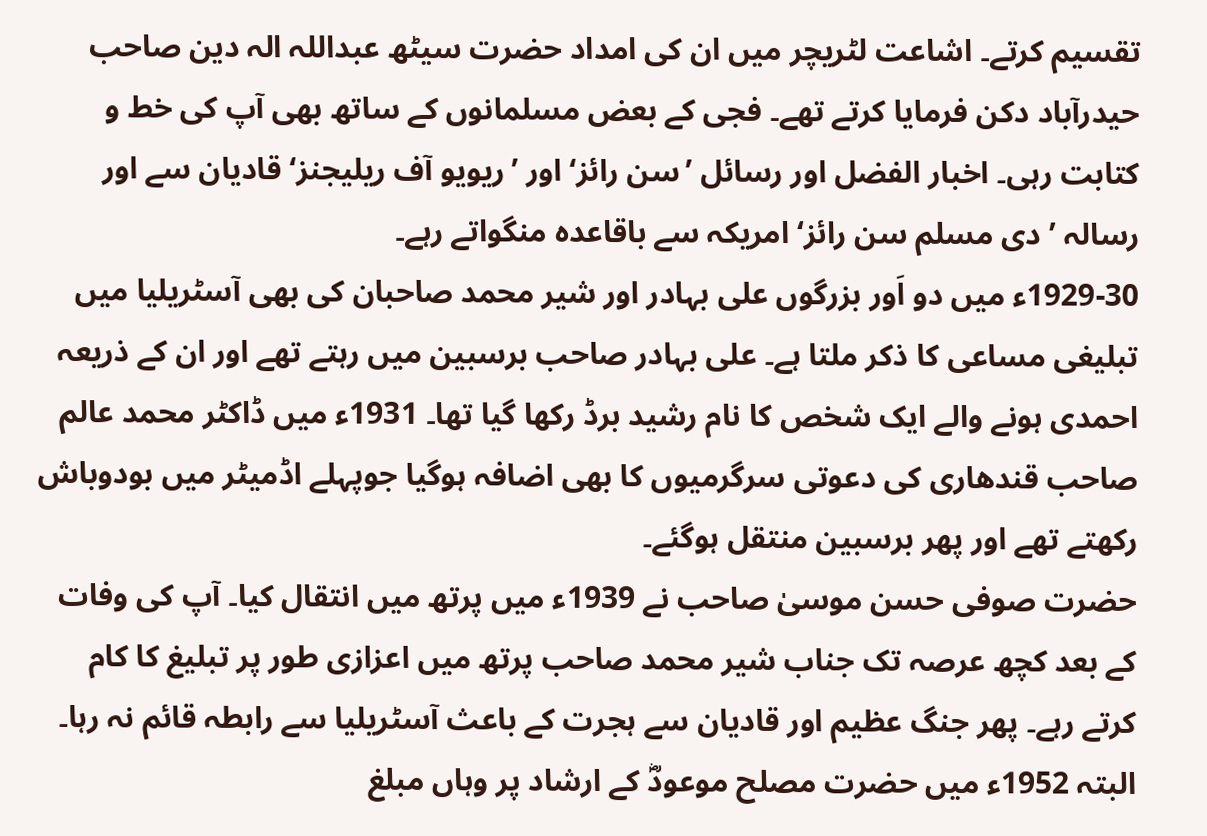تقسیم کرتے۔ اشاعت لٹریچر میں ان کی امداد حضرت سیٹھ عبداللہ الہ دین صاحب حیدرآباد دکن فرمایا کرتے تھے۔ فجی کے بعض مسلمانوں کے ساتھ بھی آپ کی خط و کتابت رہی۔ اخبار الفضل اور رسائل ’سن رائز‘ اور ’ریویو آف ریلیجنز‘ قادیان سے اور رسالہ ’دی مسلم سن رائز‘ امریکہ سے باقاعدہ منگواتے رہے۔
1929-30ء میں دو اَور بزرگوں علی بہادر اور شیر محمد صاحبان کی بھی آسٹریلیا میں تبلیغی مساعی کا ذکر ملتا ہے۔ علی بہادر صاحب برسبین میں رہتے تھے اور ان کے ذریعہ احمدی ہونے والے ایک شخص کا نام رشید برڈ رکھا گیا تھا۔ 1931ء میں ڈاکٹر محمد عالم صاحب قندھاری کی دعوتی سرگرمیوں کا بھی اضافہ ہوگیا جوپہلے اڈمیٹر میں بودوباش رکھتے تھے اور پھر برسبین منتقل ہوگئے۔
حضرت صوفی حسن موسیٰ صاحب نے 1939ء میں پرتھ میں انتقال کیا۔ آپ کی وفات کے بعد کچھ عرصہ تک جناب شیر محمد صاحب پرتھ میں اعزازی طور پر تبلیغ کا کام کرتے رہے۔ پھر جنگ عظیم اور قادیان سے ہجرت کے باعث آسٹریلیا سے رابطہ قائم نہ رہا۔ البتہ 1952ء میں حضرت مصلح موعودؓ کے ارشاد پر وہاں مبلغ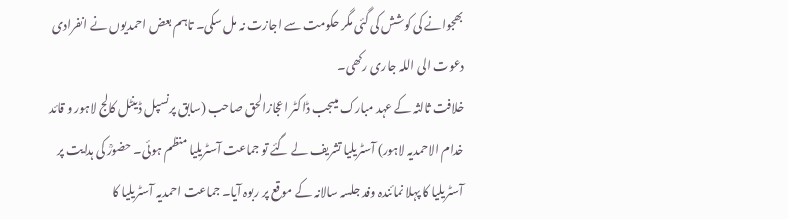بھجوانے کی کوشش کی گئی مگر حکومت سے اجازت نہ مل سکی۔ تاہم بعض احمدیوں نے انفرادی دعوت الی اللہ جاری رکھی۔
خلافت ثالثہ کے عہد مبارک میںجب ڈاکٹر اعجازالحق صاحب (سابق پرنسپل ڈینٹل کالج لاہور و قائد خدام الاحمدیہ لاہور) آسٹریلیا تشریف لے گئے تو جماعت آسٹریلیا منظم ہوئی۔ حضورؒ کی ہدایت پر آسٹریلیا کا پہلا نمائندہ وفد جلسہ سالانہ کے موقع پر ربوہ آیا۔ جماعت احمدیہ آسٹریلیا کا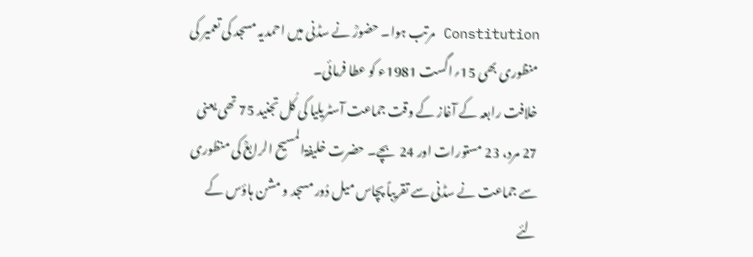Constitution مرتب ہوا۔ حضورؒ نے سڈنی میں احمدیہ مسجد کی تعمیر کی منظوری بھی 15؍اگست 1981ء کو عطا فرمائی۔
خلافت رابعہ کے آغاز کے وقت جماعت آسٹریلیا کی کُل تجنید 75 تھی یعنی 27 مرد، 23 مستورات اور 24 بچے۔ حضرت خلیفۃالمسیح الرابعؒ کی منظوری سے جماعت نے سڈنی سے تقریباً پچاس میل دُور مسجد و مشن ہاؤس کے لئے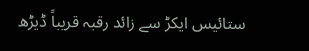ستائیس ایکڑ سے زائد رقبہ قریباً ڈیڑھ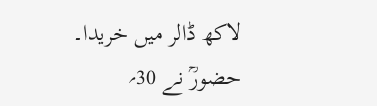لاکھ ڈالر میں خریدا۔ حضورؒ نے 30؍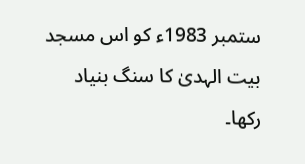ستمبر 1983ء کو اس مسجد بیت الہدیٰ کا سنگ بنیاد رکھا۔